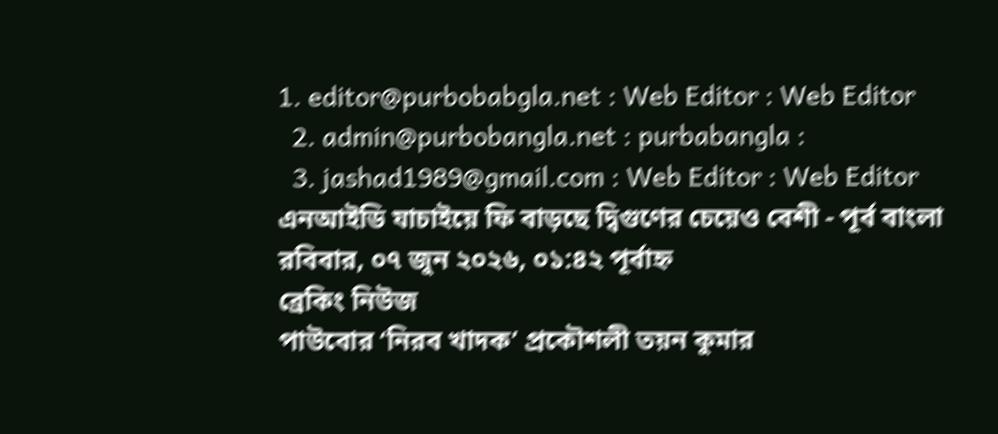1. editor@purbobabgla.net : Web Editor : Web Editor
  2. admin@purbobangla.net : purbabangla :
  3. jashad1989@gmail.com : Web Editor : Web Editor
এনআইডি যাচাইয়ে ফি বাড়ছে দ্বিগুণের চেয়েও বেশী - পূর্ব বাংলা
রবিবার, ০৭ জুন ২০২৬, ০১:৪২ পূর্বাহ্ন
ব্রেকিং নিউজ
পাউবোর ‘নিরব খাদক’ প্রকৌশলী তয়ন কুমার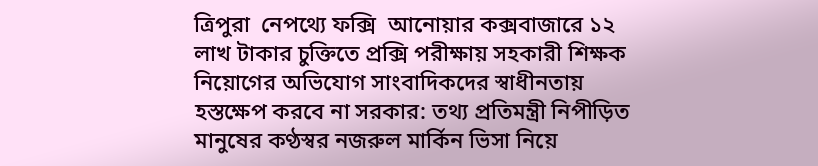ত্রিপুরা  নেপথ্যে ফক্সি  আনোয়ার কক্সবাজারে ১২ লাখ টাকার চুক্তিতে প্রক্সি পরীক্ষায় সহকারী শিক্ষক নিয়োগের অভিযোগ সাংবাদিকদের স্বাধীনতায় হস্তক্ষেপ করবে না সরকার: তথ্য প্রতিমন্ত্রী নিপীড়িত মানুষের কণ্ঠস্বর নজরুল মার্কিন ভিসা নিয়ে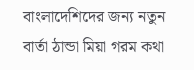বাংলাদেশিদের জন্য নতুন বার্তা ঠান্ডা মিয়া গরম কথা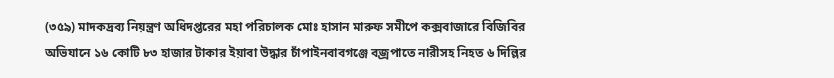(৩৫৯) মাদকদ্রব্য নিয়ন্ত্রণ অধিদপ্তরের মহা পরিচালক মোঃ হাসান মারুফ সমীপে কক্সবাজারে বিজিবির অভিযানে ১৬ কোটি ৮৩ হাজার টাকার ইয়াবা উদ্ধার চাঁপাইনবাবগঞ্জে বজ্রপাতে নারীসহ নিহত ৬ দিল্লির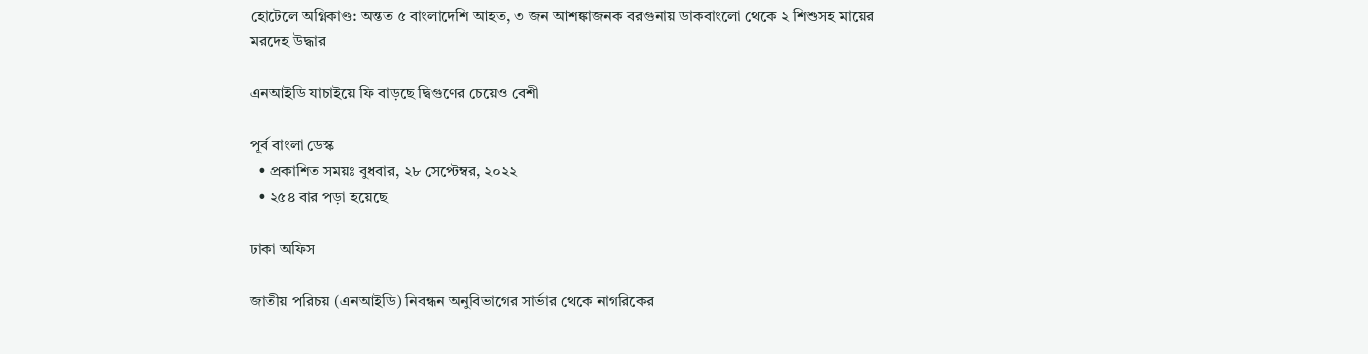হোটেলে অগ্নিকাণ্ড: অন্তত ৫ বাংলাদেশি আহত, ৩ জন আশঙ্কাজনক বরগুনায় ডাকবাংলো থেকে ২ শিশুসহ মায়ের মরদেহ উদ্ধার

এনআইডি যাচাইয়ে ফি বাড়ছে দ্বিগুণের চেয়েও বেশী

পূর্ব বাংলা ডেস্ক
  • প্রকাশিত সময়ঃ বুধবার, ২৮ সেপ্টেম্বর, ২০২২
  • ২৫৪ বার পড়া হয়েছে

ঢাকা অফিস

জাতীয় পরিচয় (এনআইডি) নিবন্ধন অনুবিভাগের সার্ভার থেকে নাগরিকের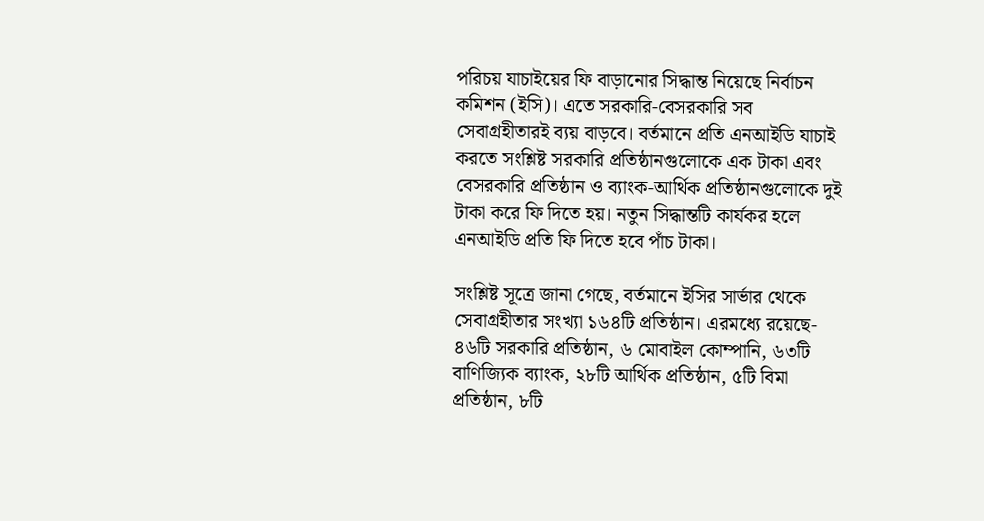পরিচয় যাচাইয়ের ফি বাড়ানোর সিদ্ধান্ত নিয়েছে নির্বাচন কমিশন (ইসি)। এতে সরকারি-বেসরকারি সব সেবাগ্রহীতারই ব্যয় বাড়বে। বর্তমানে প্রতি এনআইডি যাচাই করতে সংশ্লিষ্ট সরকারি প্রতিষ্ঠানগুলোকে এক টাকা এবং বেসরকারি প্রতিষ্ঠান ও ব্যাংক-আর্থিক প্রতিষ্ঠানগুলোকে দুই টাকা করে ফি দিতে হয়। নতুন সিদ্ধান্তটি কার্যকর হলে এনআইডি প্রতি ফি দিতে হবে পাঁচ টাকা।

সংশ্লিষ্ট সূত্রে জানা গেছে, বর্তমানে ইসির সার্ভার থেকে সেবাগ্রহীতার সংখ্যা ১৬৪টি প্রতিষ্ঠান। এরমধ্যে রয়েছে- ৪৬টি সরকারি প্রতিষ্ঠান, ৬ মোবাইল কোম্পানি, ৬৩টি বাণিজ্যিক ব্যাংক, ২৮টি আর্থিক প্রতিষ্ঠান, ৫টি বিমা প্রতিষ্ঠান, ৮টি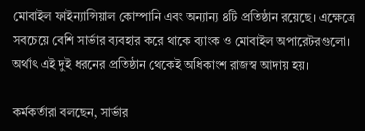মোবাইল ফাইন্যান্সিয়াল কোম্পানি এবং অন্যান্য ৪টি প্রতিষ্ঠান রয়েছে। এক্ষেত্রে সবচেয়ে বেশি সার্ভার ব্যবহার করে থাকে ব্যাংক ও মোবাইল অপারেটরগুলো। অর্থাৎ এই দুই ধরনের প্রতিষ্ঠান থেকেই অধিকাংশ রাজস্ব আদায় হয়।

কর্মকর্তারা বলছেন, সার্ভার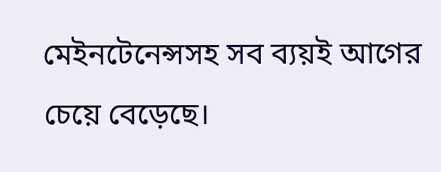মেইনটেনেন্সসহ সব ব্যয়ই আগের চেয়ে বেড়েছে।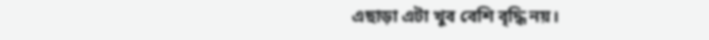এছাড়া এটা খুব বেশি বৃদ্ধি নয়।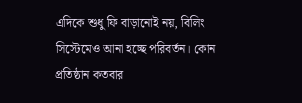এদিকে শুধু ফি বাড়ানোই নয়, বিলিং সিস্টেমেও আনা হচ্ছে পরিবর্তন। কোন প্রতিষ্ঠান কতবার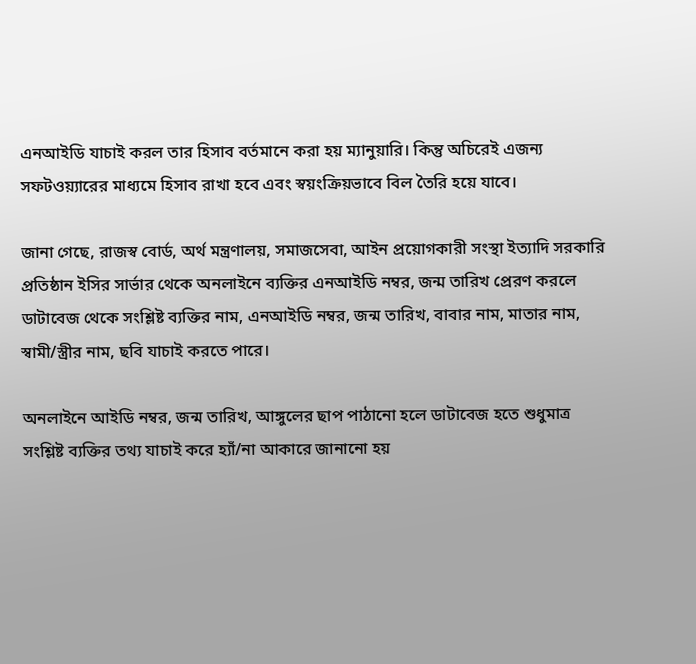এনআইডি যাচাই করল তার হিসাব বর্তমানে করা হয় ম্যানুয়ারি। কিন্তু অচিরেই এজন্য সফটওয়্যারের মাধ্যমে হিসাব রাখা হবে এবং স্বয়ংক্রিয়ভাবে বিল তৈরি হয়ে যাবে।

জানা গেছে, রাজস্ব বোর্ড, অর্থ মন্ত্রণালয়, সমাজসেবা, আইন প্রয়োগকারী সংস্থা ইত্যাদি সরকারি প্রতিষ্ঠান ইসির সার্ভার থেকে অনলাইনে ব্যক্তির এনআইডি নম্বর, জন্ম তারিখ প্রেরণ করলে ডাটাবেজ থেকে সংশ্লিষ্ট ব্যক্তির নাম, এনআইডি নম্বর, জন্ম তারিখ, বাবার নাম, মাতার নাম, স্বামী/স্ত্রীর নাম, ছবি যাচাই করতে পারে।

অনলাইনে আইডি নম্বর, জন্ম তারিখ, আঙ্গুলের ছাপ পাঠানো হলে ডাটাবেজ হতে শুধুমাত্র সংশ্লিষ্ট ব্যক্তির তথ্য যাচাই করে হ্যাঁ/না আকারে জানানো হয়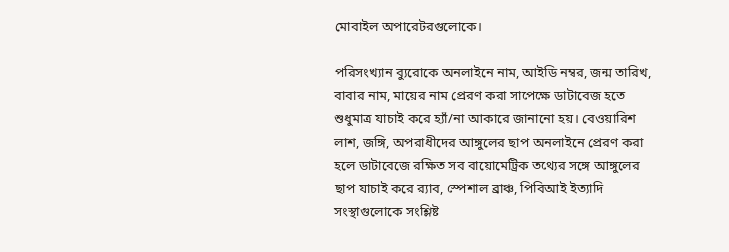মোবাইল অপারেটরগুলোকে।

পরিসংখ্যান ব্যুরোকে অনলাইনে নাম, আইডি নম্বর, জন্ম তারিখ, বাবার নাম, মায়ের নাম প্রেরণ করা সাপেক্ষে ডাটাবেজ হতে শুধুমাত্র যাচাই করে হ্যাঁ/না আকারে জানানো হয়। বেওয়ারিশ লাশ, জঙ্গি, অপরাধীদের আঙ্গুলের ছাপ অনলাইনে প্রেরণ করা হলে ডাটাবেজে রক্ষিত সব বায়োমেট্রিক তথ্যের সঙ্গে আঙ্গুলের ছাপ যাচাই করে র‌্যাব, স্পেশাল ব্রাঞ্চ, পিবিআই ইত্যাদি সংস্থাগুলোকে সংশ্লিষ্ট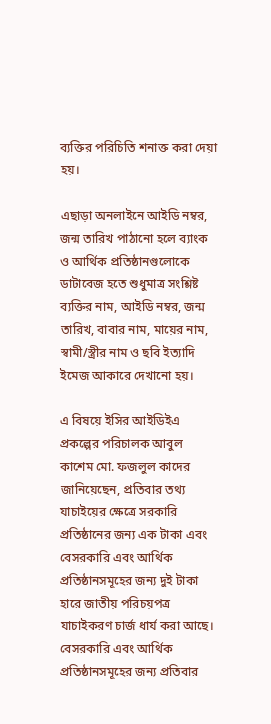ব্যক্তির পরিচিতি শনাক্ত করা দেয়া হয়।

এছাড়া অনলাইনে আইডি নম্বর, জন্ম তারিখ পাঠানো হলে ব্যাংক ও আর্থিক প্রতিষ্ঠানগুলোকে ডাটাবেজ হতে শুধুমাত্র সংশ্লিষ্ট ব্যক্তির নাম, আইডি নম্বর, জন্ম তারিখ, বাবার নাম, মায়ের নাম, স্বামী/স্ত্রীর নাম ও ছবি ইত্যাদি ইমেজ আকারে দেখানো হয়।

এ বিষয়ে ইসির আইডিইএ প্রকল্পের পরিচালক আবুল কাশেম মো. ফজলুল কাদের জানিয়েছেন, প্রতিবার তথ্য যাচাইয়ের ক্ষেত্রে সরকারি প্রতিষ্ঠানের জন্য এক টাকা এবং বেসরকারি এবং আর্থিক প্রতিষ্ঠানসমূহের জন্য দুই টাকা হারে জাতীয় পরিচয়পত্র যাচাইকরণ চার্জ ধার্য করা আছে। বেসরকারি এবং আর্থিক প্রতিষ্ঠানসমূহের জন্য প্রতিবার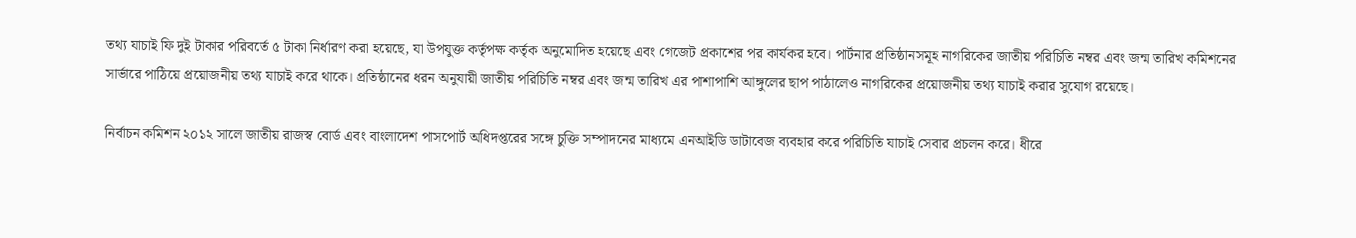তথ্য যাচাই ফি দুই টাকার পরিবর্তে ৫ টাকা নির্ধারণ করা হয়েছে, যা উপযুক্ত কর্তৃপক্ষ কর্তৃক অনুমোদিত হয়েছে এবং গেজেট প্রকাশের পর কার্যকর হবে। পার্টনার প্রতিষ্ঠানসমূহ নাগরিকের জাতীয় পরিচিতি নম্বর এবং জন্ম তারিখ কমিশনের সার্ভারে পাঠিয়ে প্রয়োজনীয় তথ্য যাচাই করে থাকে। প্রতিষ্ঠানের ধরন অনুযায়ী জাতীয় পরিচিতি নম্বর এবং জন্ম তারিখ এর পাশাপাশি আঙ্গুলের ছাপ পাঠালেও নাগরিকের প্রয়োজনীয় তথ্য যাচাই করার সুযোগ রয়েছে।

নির্বাচন কমিশন ২০১২ সালে জাতীয় রাজস্ব বোর্ড এবং বাংলাদেশ পাসপোর্ট অধিদপ্তরের সঙ্গে চুক্তি সম্পাদনের মাধ্যমে এনআইডি ডাটাবেজ ব্যবহার করে পরিচিতি যাচাই সেবার প্রচলন করে। ধীরে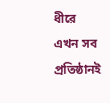ধীরে এখন সব প্রতিষ্ঠানই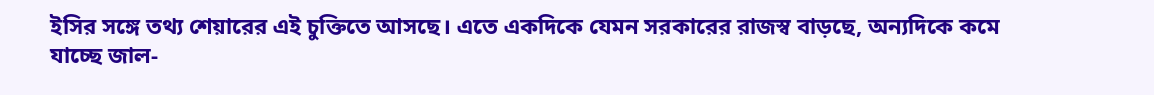ইসির সঙ্গে তথ্য শেয়ারের এই চুক্তিতে আসছে। এতে একদিকে যেমন সরকারের রাজস্ব বাড়ছে, অন্যদিকে কমে যাচ্ছে জাল-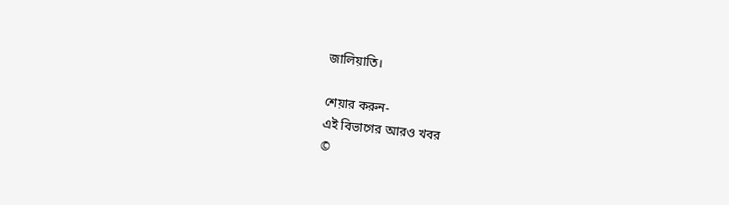জালিয়াতি।

শেয়ার করুন-
এই বিভাগের আরও খবর
©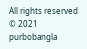All rights reserved © 2021 purbobangla